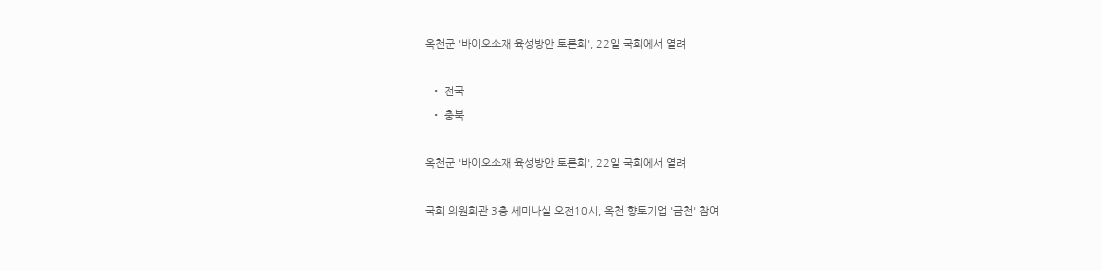옥천군 '바이오소재 육성방안 토론회', 22일 국회에서 열려

  • 전국
  • 충북

옥천군 '바이오소재 육성방안 토론회', 22일 국회에서 열려

국회 의원회관 3층 세미나실 오전10시, 옥천 향토기업 '금천' 참여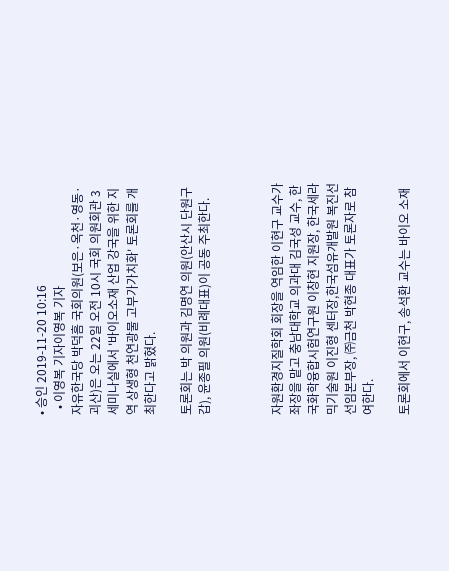• 승인 2019-11-20 10:16
  • 이영복 기자이영복 기자
자유한국당 박덕흠 국회의원(보은·옥천·영동·괴산)은 오는 22일 오전 10시 국회 의원회관 3세미나실에서 '바이오소재 산업 강국을 위한 지역 상생형 천연광물 고부가가치화' 토론회를 개최한다고 밝혔다.

토론회는 박 의원과 김명연 의원(안산시 단원구갑), 윤종필 의원(비례대표)이 공동 주최한다.



자원환경지질학회 회장을 역임한 이현구 교수가 좌장을 맡고 충남대학교 의과대 김국성 교수, 한국화학융합시험연구원 이창현 지원장, 한국세라믹기술원 이진형 센터장,한국섬유개발원 복진선 선임본부장, ㈜금천 박현종 대표가 토론자로 참여한다.

토론회에서 이현구, 송석환 교수는 바이오 소재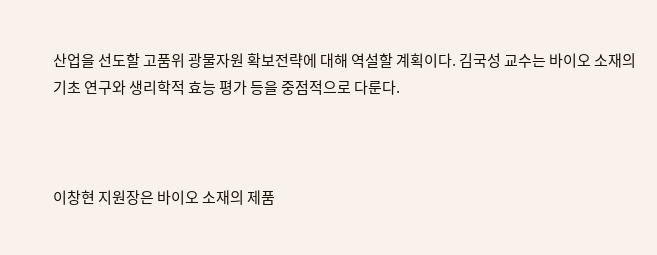산업을 선도할 고품위 광물자원 확보전략에 대해 역설할 계획이다. 김국성 교수는 바이오 소재의 기초 연구와 생리학적 효능 평가 등을 중점적으로 다룬다.



이창현 지원장은 바이오 소재의 제품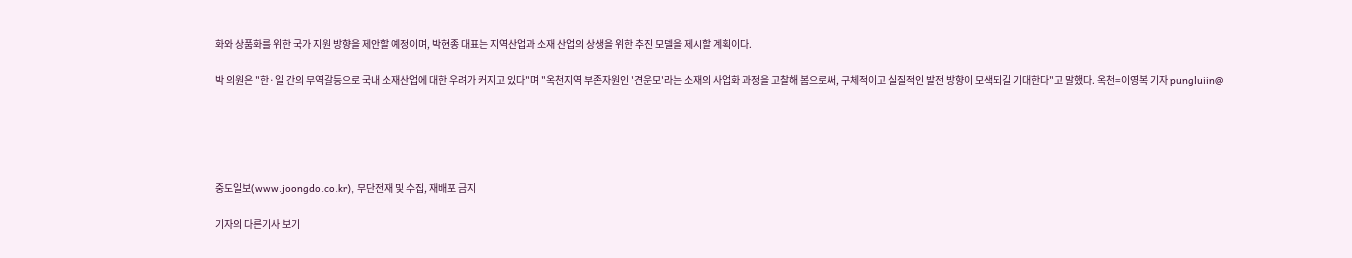화와 상품화를 위한 국가 지원 방향을 제안할 예정이며, 박현종 대표는 지역산업과 소재 산업의 상생을 위한 추진 모델을 제시할 계획이다.

박 의원은 "한·일 간의 무역갈등으로 국내 소재산업에 대한 우려가 커지고 있다"며 "옥천지역 부존자원인 '견운모'라는 소재의 사업화 과정을 고찰해 봄으로써, 구체적이고 실질적인 발전 방향이 모색되길 기대한다"고 말했다. 옥천=이영복 기자 pungluiin@





중도일보(www.joongdo.co.kr), 무단전재 및 수집, 재배포 금지

기자의 다른기사 보기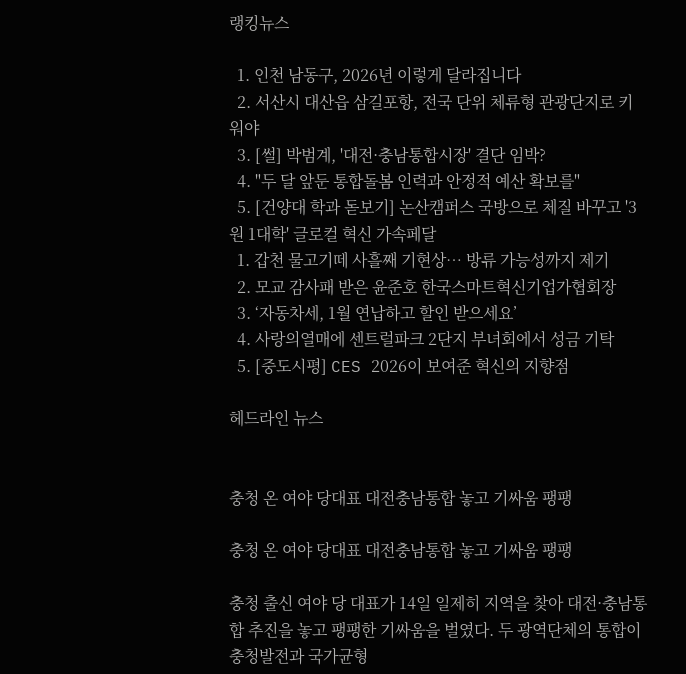랭킹뉴스

  1. 인천 남동구, 2026년 이렇게 달라집니다
  2. 서산시 대산읍 삼길포항, 전국 단위 체류형 관광단지로 키워야
  3. [썰] 박범계, '대전·충남통합시장' 결단 임박?
  4. "두 달 앞둔 통합돌봄 인력과 안정적 예산 확보를"
  5. [건양대 학과 돋보기] 논산캠퍼스 국방으로 체질 바꾸고 '3원 1대학' 글로컬 혁신 가속페달
  1. 갑천 물고기떼 사흘째 기현상… 방류 가능성까지 제기
  2. 모교 감사패 받은 윤준호 한국스마트혁신기업가협회장
  3. ‘자동차세, 1월 연납하고 할인 받으세요’
  4. 사랑의열매에 센트럴파크 2단지 부녀회에서 성금 기탁
  5. [중도시평] CES 2026이 보여준 혁신의 지향점

헤드라인 뉴스


충청 온 여야 당대표 대전충남통합 놓고 기싸움 팽팽

충청 온 여야 당대표 대전충남통합 놓고 기싸움 팽팽

충청 출신 여야 당 대표가 14일 일제히 지역을 찾아 대전·충남통합 추진을 놓고 팽팽한 기싸움을 벌였다. 두 광역단체의 통합이 충청발전과 국가균형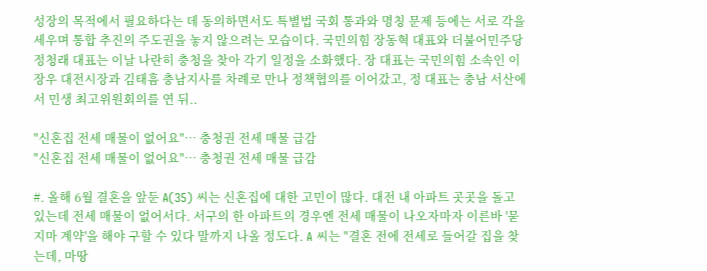성장의 목적에서 필요하다는 데 동의하면서도 특별법 국회 통과와 명칭 문제 등에는 서로 각을 세우며 통합 추진의 주도권을 놓지 않으려는 모습이다. 국민의힘 장동혁 대표와 더불어민주당 정청래 대표는 이날 나란히 충청을 찾아 각기 일정을 소화했다. 장 대표는 국민의힘 소속인 이장우 대전시장과 김태흠 충남지사를 차례로 만나 정책협의를 이어갔고, 정 대표는 충남 서산에서 민생 최고위원회의를 연 뒤..

"신혼집 전세 매물이 없어요"… 충청권 전세 매물 급감
"신혼집 전세 매물이 없어요"… 충청권 전세 매물 급감

#. 올해 6월 결혼을 앞둔 A(35) 씨는 신혼집에 대한 고민이 많다. 대전 내 아파트 곳곳을 돌고 있는데 전세 매물이 없어서다. 서구의 한 아파트의 경우엔 전세 매물이 나오자마자 이른바 '묻지마 계약'을 해야 구할 수 있다 말까지 나올 정도다. A 씨는 "결혼 전에 전세로 들어갈 집을 찾는데, 마땅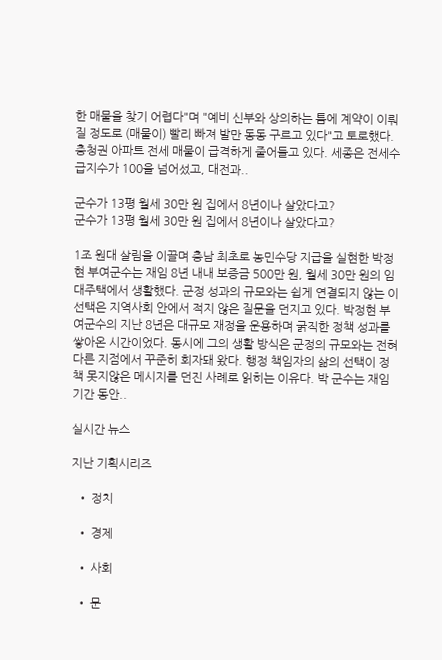한 매물을 찾기 어렵다"며 "예비 신부와 상의하는 틈에 계약이 이뤄질 정도로 (매물이) 빨리 빠져 발만 동동 구르고 있다"고 토로했다. 충청권 아파트 전세 매물이 급격하게 줄어들고 있다. 세종은 전세수급지수가 100을 넘어섰고, 대전과..

군수가 13평 월세 30만 원 집에서 8년이나 살았다고?
군수가 13평 월세 30만 원 집에서 8년이나 살았다고?

1조 원대 살림을 이끌며 충남 최초로 농민수당 지급을 실현한 박정현 부여군수는 재임 8년 내내 보증금 500만 원, 월세 30만 원의 임대주택에서 생활했다. 군정 성과의 규모와는 쉽게 연결되지 않는 이 선택은 지역사회 안에서 적지 않은 질문을 던지고 있다. 박정현 부여군수의 지난 8년은 대규모 재정을 운용하며 굵직한 정책 성과를 쌓아온 시간이었다. 동시에 그의 생활 방식은 군정의 규모와는 전혀 다른 지점에서 꾸준히 회자돼 왔다. 행정 책임자의 삶의 선택이 정책 못지않은 메시지를 던진 사례로 읽히는 이유다. 박 군수는 재임 기간 동안..

실시간 뉴스

지난 기획시리즈

  • 정치

  • 경제

  • 사회

  • 문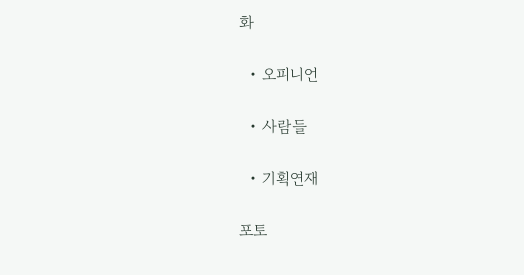화

  • 오피니언

  • 사람들

  • 기획연재

포토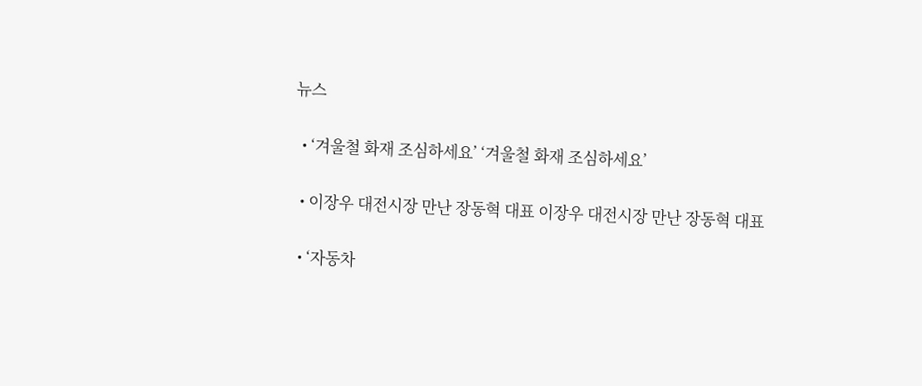뉴스

  • ‘겨울철 화재 조심하세요’ ‘겨울철 화재 조심하세요’

  • 이장우 대전시장 만난 장동혁 대표 이장우 대전시장 만난 장동혁 대표

  • ‘자동차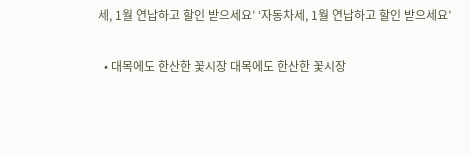세, 1월 연납하고 할인 받으세요’ ‘자동차세, 1월 연납하고 할인 받으세요’

  • 대목에도 한산한 꽃시장 대목에도 한산한 꽃시장